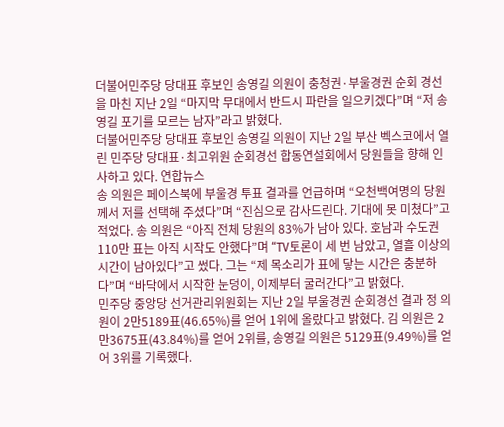더불어민주당 당대표 후보인 송영길 의원이 충청권·부울경권 순회 경선을 마친 지난 2일 “마지막 무대에서 반드시 파란을 일으키겠다”며 “저 송영길 포기를 모르는 남자”라고 밝혔다.
더불어민주당 당대표 후보인 송영길 의원이 지난 2일 부산 벡스코에서 열린 민주당 당대표·최고위원 순회경선 합동연설회에서 당원들을 향해 인사하고 있다. 연합뉴스
송 의원은 페이스북에 부울경 투표 결과를 언급하며 “오천백여명의 당원께서 저를 선택해 주셨다”며 “진심으로 감사드린다. 기대에 못 미쳤다”고 적었다. 송 의원은 “아직 전체 당원의 83%가 남아 있다. 호남과 수도권 110만 표는 아직 시작도 안했다”며 “TV토론이 세 번 남았고, 열흘 이상의 시간이 남아있다”고 썼다. 그는 “제 목소리가 표에 닿는 시간은 충분하다”며 “바닥에서 시작한 눈덩이, 이제부터 굴러간다”고 밝혔다.
민주당 중앙당 선거관리위원회는 지난 2일 부울경권 순회경선 결과 정 의원이 2만5189표(46.65%)를 얻어 1위에 올랐다고 밝혔다. 김 의원은 2만3675표(43.84%)를 얻어 2위를, 송영길 의원은 5129표(9.49%)를 얻어 3위를 기록했다.